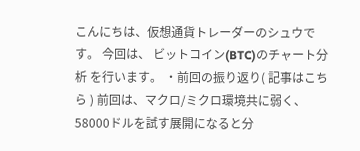こんにちは、仮想通貨トレーダーのシュウです。 今回は、 ビットコイン(BTC)のチャート分析 を行います。 ・前回の振り返り( 記事はこちら ) 前回は、マクロ/ミクロ環境共に弱く、58000ドルを試す展開になると分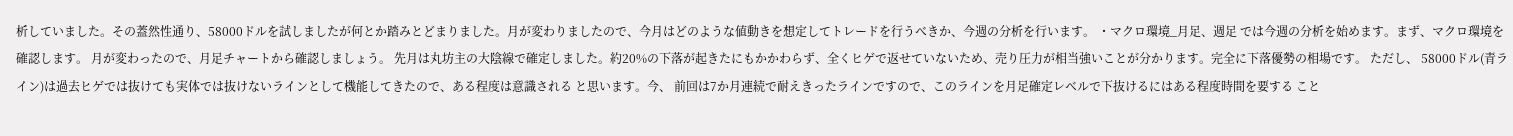析していました。その蓋然性通り、58000ドルを試しましたが何とか踏みとどまりました。月が変わりましたので、今月はどのような値動きを想定してトレードを行うべきか、今週の分析を行います。 ・マクロ環境_月足、週足 では今週の分析を始めます。まず、マクロ環境を確認します。 月が変わったので、月足チャートから確認しましょう。 先月は丸坊主の大陰線で確定しました。約20%の下落が起きたにもかかわらず、全くヒゲで返せていないため、売り圧力が相当強いことが分かります。完全に下落優勢の相場です。 ただし、 58000ドル(青ライン)は過去ヒゲでは抜けても実体では抜けないラインとして機能してきたので、ある程度は意識される と思います。今、 前回は7か月連続で耐えきったラインですので、このラインを月足確定レベルで下抜けるにはある程度時間を要する こと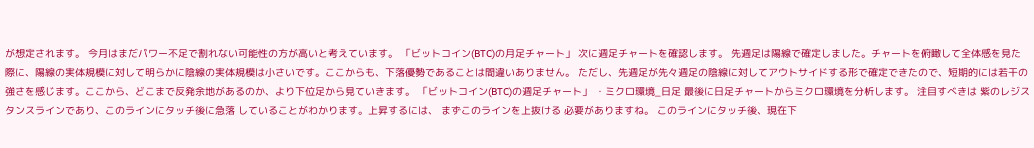が想定されます。 今月はまだパワー不足で割れない可能性の方が高いと考えています。 「ビットコイン(BTC)の月足チャート」 次に週足チャートを確認します。 先週足は陽線で確定しました。チャートを俯瞰して全体感を見た際に、陽線の実体規模に対して明らかに陰線の実体規模は小さいです。ここからも、下落優勢であることは間違いありません。 ただし、先週足が先々週足の陰線に対してアウトサイドする形で確定できたので、短期的には若干の強さを感じます。ここから、どこまで反発余地があるのか、より下位足から見ていきます。 「ビットコイン(BTC)の週足チャート」 ・ミクロ環境_日足 最後に日足チャートからミクロ環境を分析します。 注目すべきは 紫のレジスタンスラインであり、このラインにタッチ後に急落 していることがわかります。上昇するには、 まずこのラインを上抜ける 必要がありますね。 このラインにタッチ後、現在下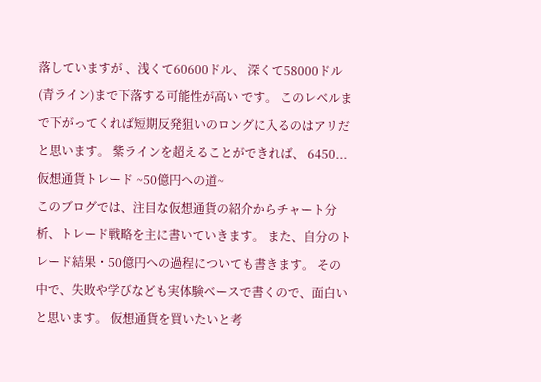落していますが 、浅くて60600ドル、 深くて58000ドル(青ライン)まで下落する可能性が高い です。 このレベルまで下がってくれば短期反発狙いのロングに入るのはアリだと思います。 紫ラインを超えることができれば、 6450...
仮想通貨トレード ~50億円への道~
このブログでは、注目な仮想通貨の紹介からチャート分析、トレード戦略を主に書いていきます。 また、自分のトレード結果・50億円への過程についても書きます。 その中で、失敗や学びなども実体験ベースで書くので、面白いと思います。 仮想通貨を買いたいと考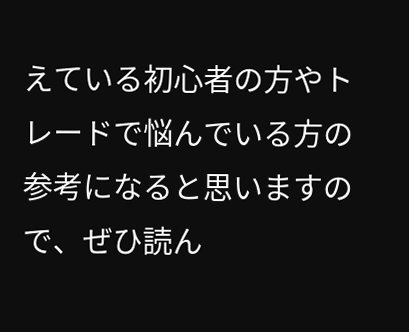えている初心者の方やトレードで悩んでいる方の参考になると思いますので、ぜひ読ん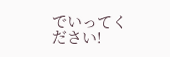でいってください!